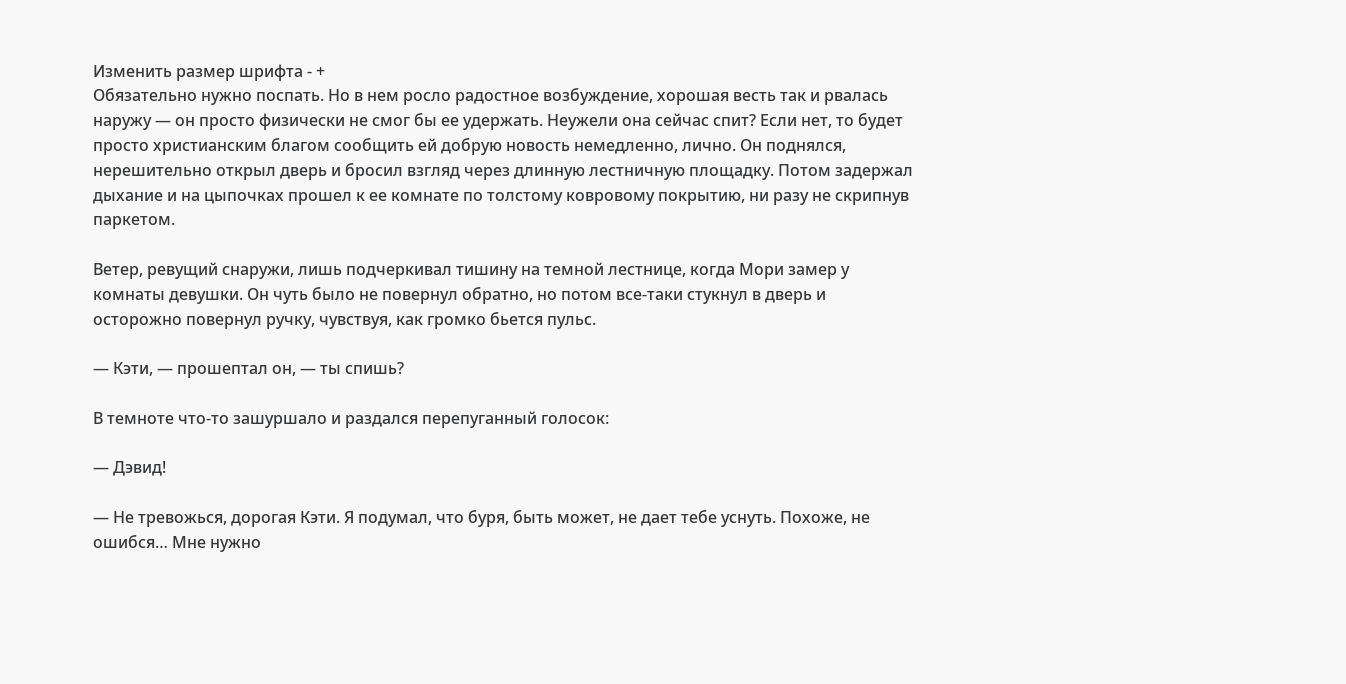Изменить размер шрифта - +
Обязательно нужно поспать. Но в нем росло радостное возбуждение, хорошая весть так и рвалась наружу — он просто физически не смог бы ее удержать. Неужели она сейчас спит? Если нет, то будет просто христианским благом сообщить ей добрую новость немедленно, лично. Он поднялся, нерешительно открыл дверь и бросил взгляд через длинную лестничную площадку. Потом задержал дыхание и на цыпочках прошел к ее комнате по толстому ковровому покрытию, ни разу не скрипнув паркетом.

Ветер, ревущий снаружи, лишь подчеркивал тишину на темной лестнице, когда Мори замер у комнаты девушки. Он чуть было не повернул обратно, но потом все-таки стукнул в дверь и осторожно повернул ручку, чувствуя, как громко бьется пульс.

— Кэти, — прошептал он, — ты спишь?

В темноте что-то зашуршало и раздался перепуганный голосок:

— Дэвид!

— Не тревожься, дорогая Кэти. Я подумал, что буря, быть может, не дает тебе уснуть. Похоже, не ошибся… Мне нужно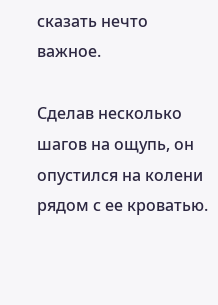сказать нечто важное.

Сделав несколько шагов на ощупь, он опустился на колени рядом с ее кроватью.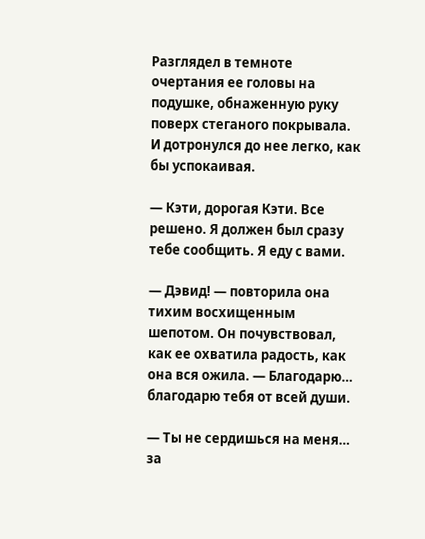Разглядел в темноте очертания ее головы на подушке, обнаженную руку поверх стеганого покрывала. И дотронулся до нее легко, как бы успокаивая.

— Кэти, дорогая Кэти. Все решено. Я должен был сразу тебе сообщить. Я еду с вами.

— Дэвид! — повторила она тихим восхищенным шепотом. Он почувствовал, как ее охватила радость, как она вся ожила. — Благодарю… благодарю тебя от всей души.

— Ты не сердишься на меня… за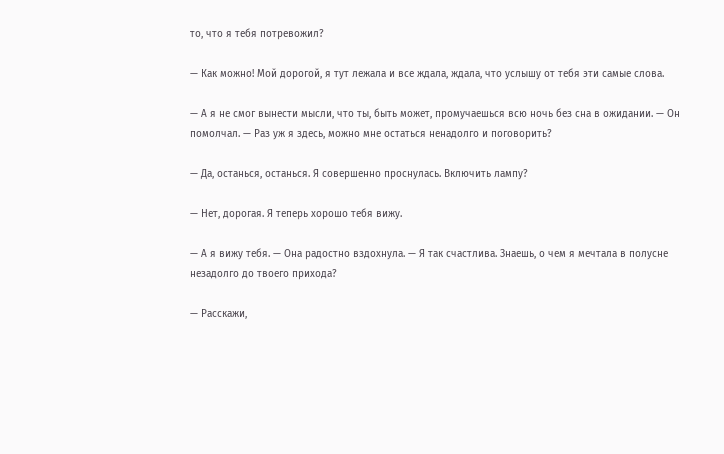то, что я тебя потревожил?

— Как можно! Мой дорогой, я тут лежала и все ждала, ждала, что услышу от тебя эти самые слова.

— А я не смог вынести мысли, что ты, быть может, промучаешься всю ночь без сна в ожидании. — Он помолчал. — Раз уж я здесь, можно мне остаться ненадолго и поговорить?

— Да, останься, останься. Я совершенно проснулась. Включить лампу?

— Нет, дорогая. Я теперь хорошо тебя вижу.

— А я вижу тебя. — Она радостно вздохнула. — Я так счастлива. Знаешь, о чем я мечтала в полусне незадолго до твоего прихода?

— Расскажи,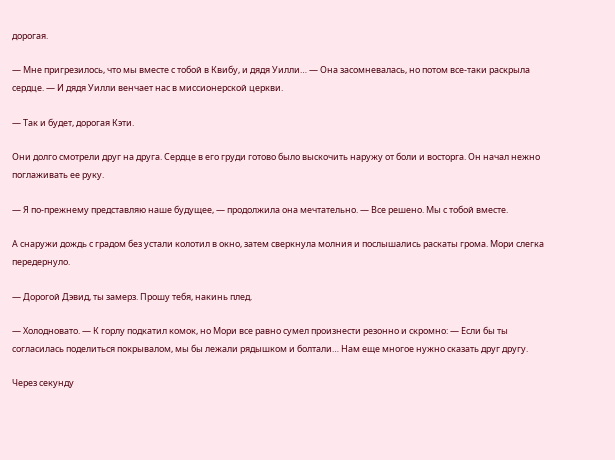дорогая.

— Мне пригрезилось, что мы вместе с тобой в Квибу, и дядя Уилли… — Она засомневалась, но потом все-таки раскрыла сердце. — И дядя Уилли венчает нас в миссионерской церкви.

— Так и будет, дорогая Кэти.

Они долго смотрели друг на друга. Сердце в его груди готово было выскочить наружу от боли и восторга. Он начал нежно поглаживать ее руку.

— Я по-прежнему представляю наше будущее, — продолжила она мечтательно. — Все решено. Мы с тобой вместе.

А снаружи дождь с градом без устали колотил в окно, затем сверкнула молния и послышались раскаты грома. Мори слегка передернуло.

— Дорогой Дэвид, ты замерз. Прошу тебя, накинь плед.

— Холодновато. — К горлу подкатил комок, но Мори все равно сумел произнести резонно и скромно: — Если бы ты согласилась поделиться покрывалом, мы бы лежали рядышком и болтали… Нам еще многое нужно сказать друг другу.

Через секунду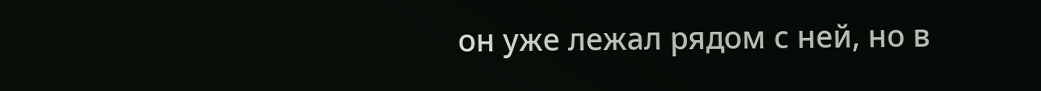он уже лежал рядом с ней, но в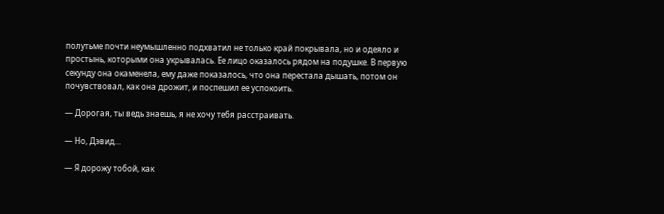полутьме почти неумышленно подхватил не только край покрывала, но и одеяло и простынь, которыми она укрывалась. Ее лицо оказалось рядом на подушке. В первую секунду она окаменела, ему даже показалось, что она перестала дышать, потом он почувствовал, как она дрожит, и поспешил ее успокоить.

— Дорогая, ты ведь знаешь, я не хочу тебя расстраивать.

— Но, Дэвид…

— Я дорожу тобой, как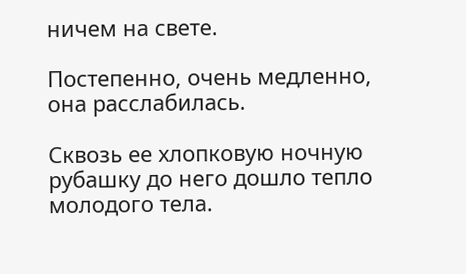ничем на свете.

Постепенно, очень медленно, она расслабилась.

Сквозь ее хлопковую ночную рубашку до него дошло тепло молодого тела.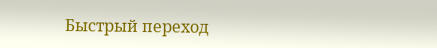Быстрый переход